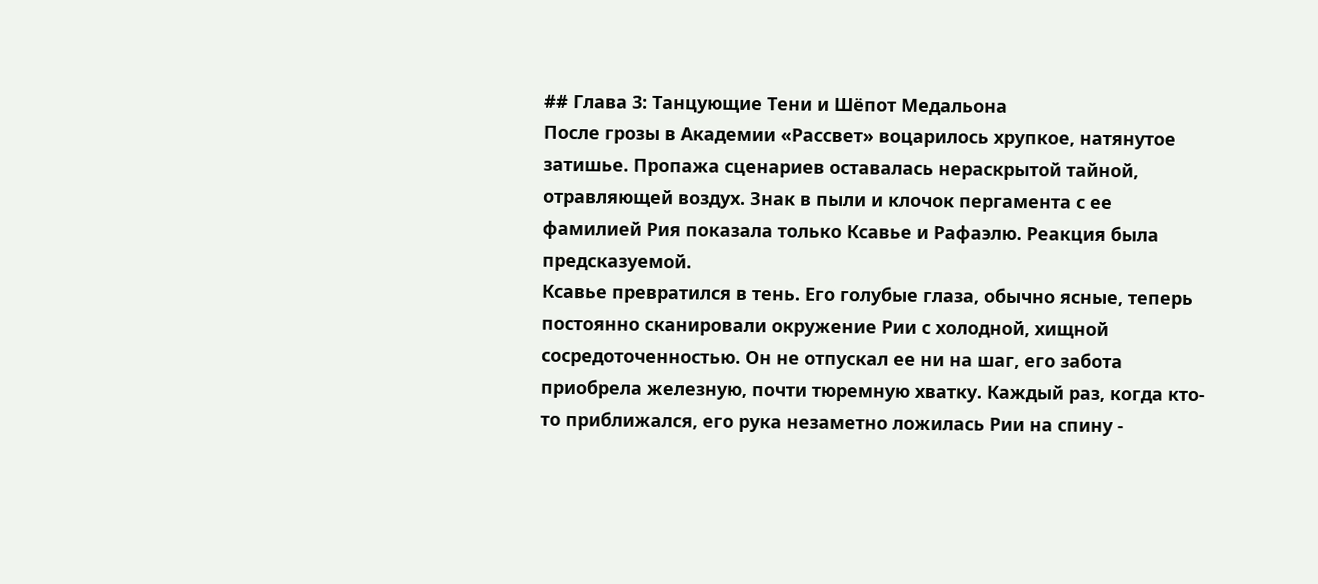## Глава 3: Танцующие Тени и Шёпот Медальона
После грозы в Академии «Рассвет» воцарилось хрупкое, натянутое затишье. Пропажа сценариев оставалась нераскрытой тайной, отравляющей воздух. Знак в пыли и клочок пергамента с ее фамилией Рия показала только Ксавье и Рафаэлю. Реакция была предсказуемой.
Ксавье превратился в тень. Его голубые глаза, обычно ясные, теперь постоянно сканировали окружение Рии с холодной, хищной сосредоточенностью. Он не отпускал ее ни на шаг, его забота приобрела железную, почти тюремную хватку. Каждый раз, когда кто-то приближался, его рука незаметно ложилась Рии на спину -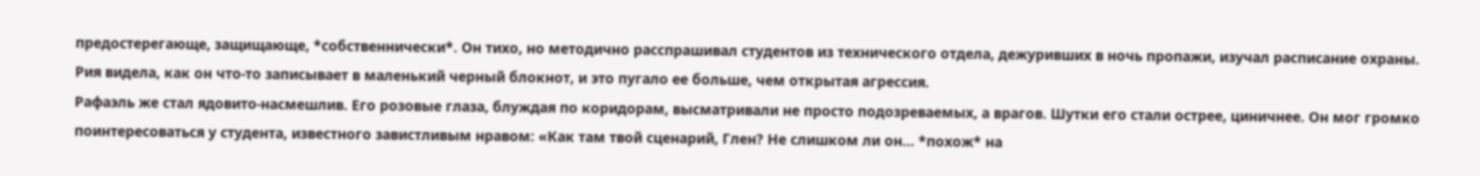предостерегающе, защищающе, *собственнически*. Он тихо, но методично расспрашивал студентов из технического отдела, дежуривших в ночь пропажи, изучал расписание охраны. Рия видела, как он что-то записывает в маленький черный блокнот, и это пугало ее больше, чем открытая агрессия.
Рафаэль же стал ядовито-насмешлив. Его розовые глаза, блуждая по коридорам, высматривали не просто подозреваемых, а врагов. Шутки его стали острее, циничнее. Он мог громко поинтересоваться у студента, известного завистливым нравом: «Как там твой сценарий, Глен? Не слишком ли он... *похож* на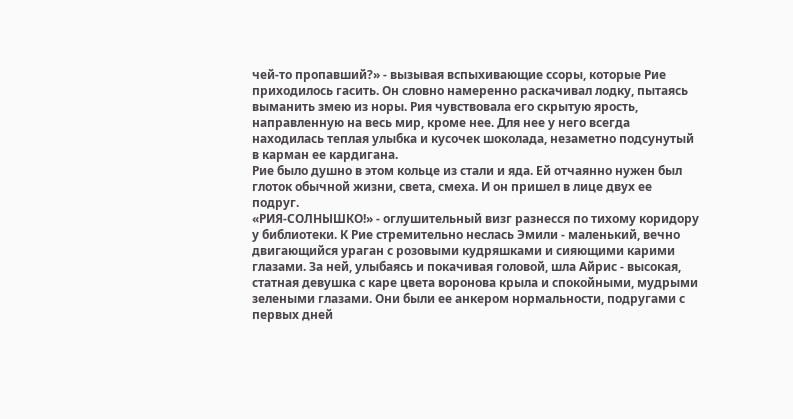чей-то пропавший?» - вызывая вспыхивающие ссоры, которые Рие приходилось гасить. Он словно намеренно раскачивал лодку, пытаясь выманить змею из норы. Рия чувствовала его скрытую ярость, направленную на весь мир, кроме нее. Для нее у него всегда находилась теплая улыбка и кусочек шоколада, незаметно подсунутый в карман ее кардигана.
Рие было душно в этом кольце из стали и яда. Ей отчаянно нужен был глоток обычной жизни, света, смеха. И он пришел в лице двух ее подруг.
«РИЯ-СОЛНЫШКО!» - оглушительный визг разнесся по тихому коридору у библиотеки. К Рие стремительно неслась Эмили - маленький, вечно двигающийся ураган с розовыми кудряшками и сияющими карими глазами. За ней, улыбаясь и покачивая головой, шла Айрис - высокая, статная девушка с каре цвета воронова крыла и спокойными, мудрыми зелеными глазами. Они были ее анкером нормальности, подругами с первых дней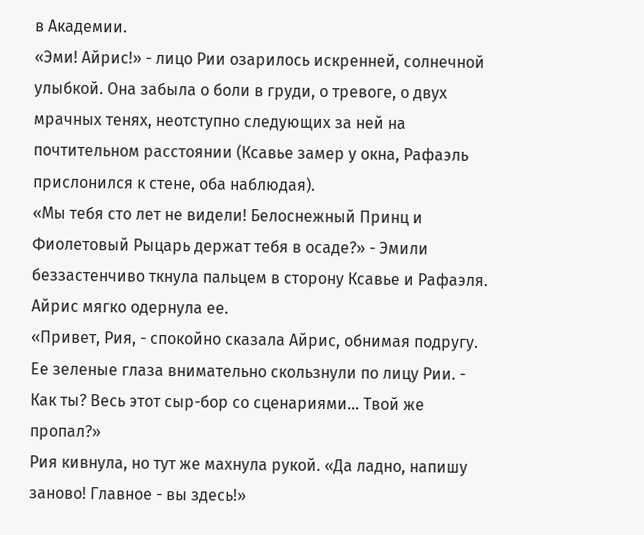в Академии.
«Эми! Айрис!» - лицо Рии озарилось искренней, солнечной улыбкой. Она забыла о боли в груди, о тревоге, о двух мрачных тенях, неотступно следующих за ней на почтительном расстоянии (Ксавье замер у окна, Рафаэль прислонился к стене, оба наблюдая).
«Мы тебя сто лет не видели! Белоснежный Принц и Фиолетовый Рыцарь держат тебя в осаде?» - Эмили беззастенчиво ткнула пальцем в сторону Ксавье и Рафаэля. Айрис мягко одернула ее.
«Привет, Рия, - спокойно сказала Айрис, обнимая подругу. Ее зеленые глаза внимательно скользнули по лицу Рии. - Как ты? Весь этот сыр-бор со сценариями... Твой же пропал?»
Рия кивнула, но тут же махнула рукой. «Да ладно, напишу заново! Главное - вы здесь!»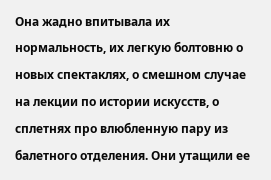Она жадно впитывала их нормальность, их легкую болтовню о новых спектаклях, о смешном случае на лекции по истории искусств, о сплетнях про влюбленную пару из балетного отделения. Они утащили ее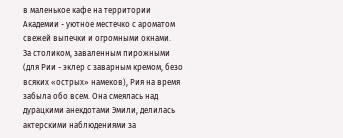в маленькое кафе на территории Академии - уютное местечко с ароматом свежей выпечки и огромными окнами.
За столиком, заваленным пирожными (для Рии - эклер с заварным кремом, безо всяких «острых» намеков), Рия на время забыла обо всем. Она смеялась над дурацкими анекдотами Эмили, делилась актерскими наблюдениями за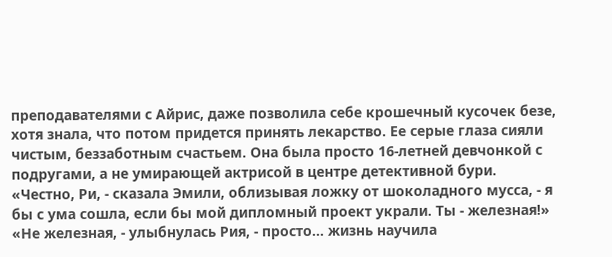преподавателями с Айрис, даже позволила себе крошечный кусочек безе, хотя знала, что потом придется принять лекарство. Ее серые глаза сияли чистым, беззаботным счастьем. Она была просто 16-летней девчонкой с подругами, а не умирающей актрисой в центре детективной бури.
«Честно, Ри, - сказала Эмили, облизывая ложку от шоколадного мусса, - я бы с ума сошла, если бы мой дипломный проект украли. Ты - железная!»
«Не железная, - улыбнулась Рия, - просто... жизнь научила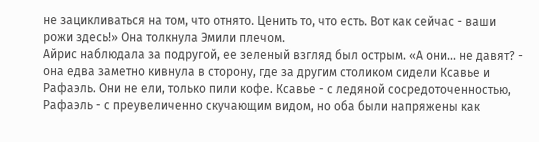не зацикливаться на том, что отнято. Ценить то, что есть. Вот как сейчас - ваши рожи здесь!» Она толкнула Эмили плечом.
Айрис наблюдала за подругой, ее зеленый взгляд был острым. «А они... не давят? - она едва заметно кивнула в сторону, где за другим столиком сидели Ксавье и Рафаэль. Они не ели, только пили кофе. Ксавье - с ледяной сосредоточенностью, Рафаэль - с преувеличенно скучающим видом, но оба были напряжены как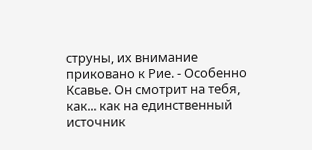струны, их внимание приковано к Рие. - Особенно Ксавье. Он смотрит на тебя, как... как на единственный источник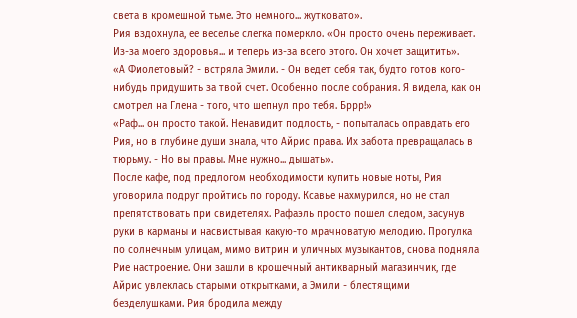света в кромешной тьме. Это немного... жутковато».
Рия вздохнула, ее веселье слегка померкло. «Он просто очень переживает. Из-за моего здоровья... и теперь из-за всего этого. Он хочет защитить».
«А Фиолетовый? - встряла Эмили. - Он ведет себя так, будто готов кого-нибудь придушить за твой счет. Особенно после собрания. Я видела, как он смотрел на Глена - того, что шепнул про тебя. Бррр!»
«Раф... он просто такой. Ненавидит подлость, - попыталась оправдать его Рия, но в глубине души знала, что Айрис права. Их забота превращалась в тюрьму. - Но вы правы. Мне нужно... дышать».
После кафе, под предлогом необходимости купить новые ноты, Рия уговорила подруг пройтись по городу. Ксавье нахмурился, но не стал препятствовать при свидетелях. Рафаэль просто пошел следом, засунув руки в карманы и насвистывая какую-то мрачноватую мелодию. Прогулка по солнечным улицам, мимо витрин и уличных музыкантов, снова подняла Рие настроение. Они зашли в крошечный антикварный магазинчик, где Айрис увлеклась старыми открытками, а Эмили - блестящими безделушками. Рия бродила между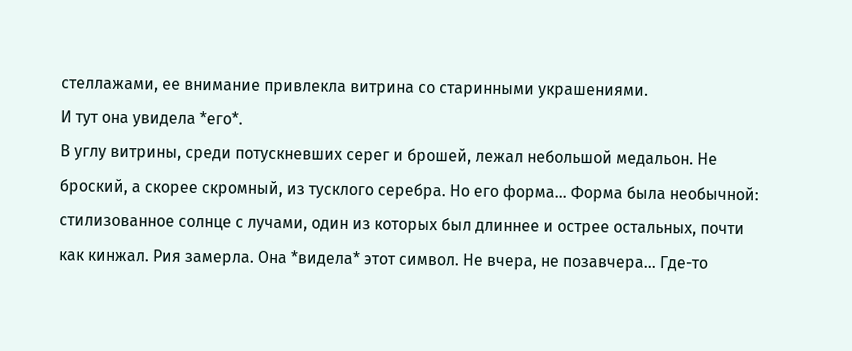стеллажами, ее внимание привлекла витрина со старинными украшениями.
И тут она увидела *его*.
В углу витрины, среди потускневших серег и брошей, лежал небольшой медальон. Не броский, а скорее скромный, из тусклого серебра. Но его форма... Форма была необычной: стилизованное солнце с лучами, один из которых был длиннее и острее остальных, почти как кинжал. Рия замерла. Она *видела* этот символ. Не вчера, не позавчера... Где-то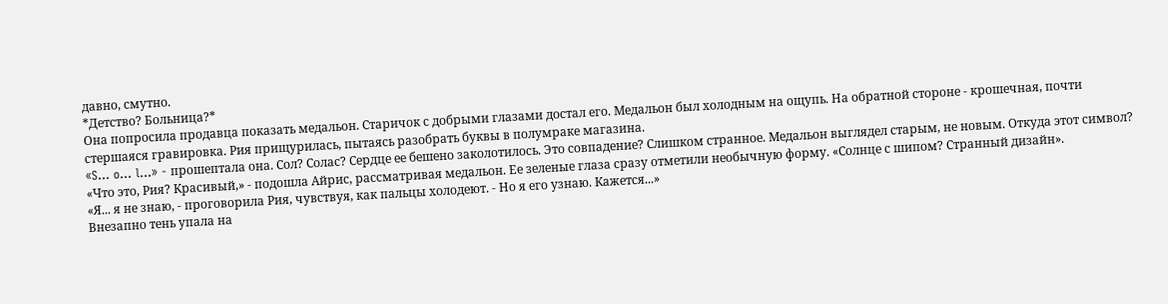давно, смутно.
*Детство? Больница?*
Она попросила продавца показать медальон. Старичок с добрыми глазами достал его. Медальон был холодным на ощупь. На обратной стороне - крошечная, почти стершаяся гравировка. Рия прищурилась, пытаясь разобрать буквы в полумраке магазина.
«S... o... l...» - прошептала она. Сол? Солас? Сердце ее бешено заколотилось. Это совпадение? Слишком странное. Медальон выглядел старым, не новым. Откуда этот символ?
«Что это, Рия? Красивый,» - подошла Айрис, рассматривая медальон. Ее зеленые глаза сразу отметили необычную форму. «Солнце с шипом? Странный дизайн».
«Я... я не знаю, - проговорила Рия, чувствуя, как пальцы холодеют. - Но я его узнаю. Кажется...»
Внезапно тень упала на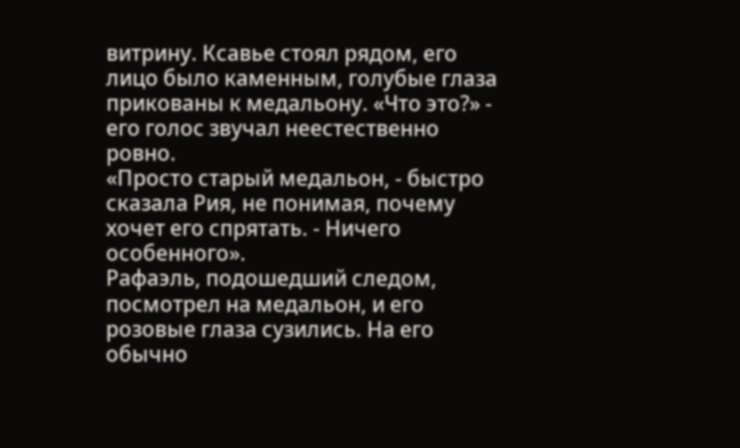витрину. Ксавье стоял рядом, его лицо было каменным, голубые глаза прикованы к медальону. «Что это?» - его голос звучал неестественно ровно.
«Просто старый медальон, - быстро сказала Рия, не понимая, почему хочет его спрятать. - Ничего особенного».
Рафаэль, подошедший следом, посмотрел на медальон, и его розовые глаза сузились. На его обычно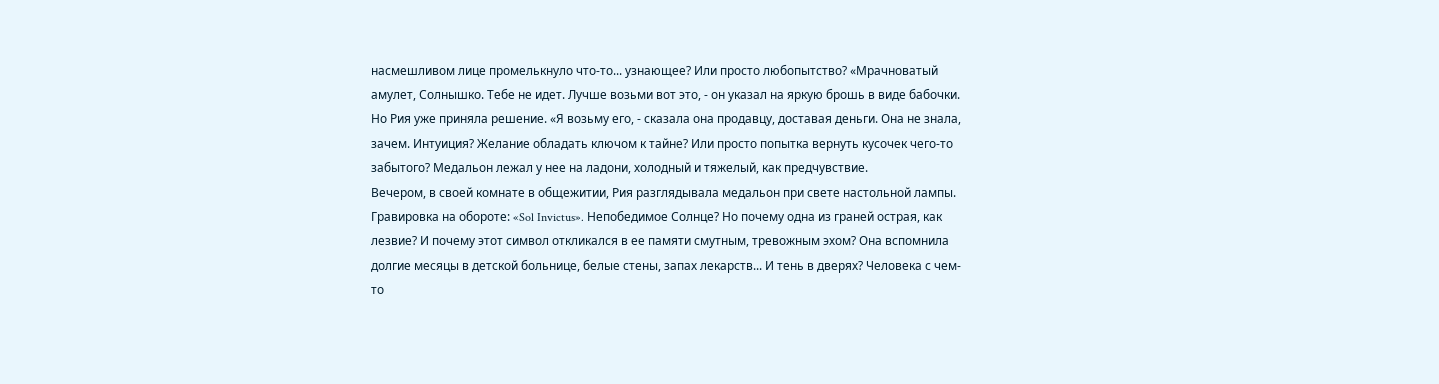насмешливом лице промелькнуло что-то... узнающее? Или просто любопытство? «Мрачноватый амулет, Солнышко. Тебе не идет. Лучше возьми вот это, - он указал на яркую брошь в виде бабочки.
Но Рия уже приняла решение. «Я возьму его, - сказала она продавцу, доставая деньги. Она не знала, зачем. Интуиция? Желание обладать ключом к тайне? Или просто попытка вернуть кусочек чего-то забытого? Медальон лежал у нее на ладони, холодный и тяжелый, как предчувствие.
Вечером, в своей комнате в общежитии, Рия разглядывала медальон при свете настольной лампы. Гравировка на обороте: «Sol Invictus». Непобедимое Солнце? Но почему одна из граней острая, как лезвие? И почему этот символ откликался в ее памяти смутным, тревожным эхом? Она вспомнила долгие месяцы в детской больнице, белые стены, запах лекарств... И тень в дверях? Человека с чем-то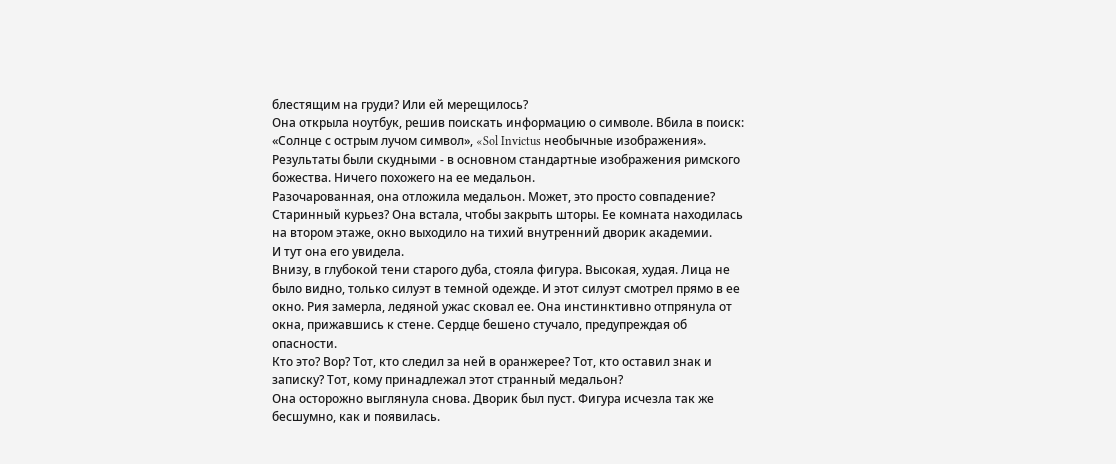блестящим на груди? Или ей мерещилось?
Она открыла ноутбук, решив поискать информацию о символе. Вбила в поиск: «Солнце с острым лучом символ», «Sol Invictus необычные изображения». Результаты были скудными - в основном стандартные изображения римского божества. Ничего похожего на ее медальон.
Разочарованная, она отложила медальон. Может, это просто совпадение? Старинный курьез? Она встала, чтобы закрыть шторы. Ее комната находилась на втором этаже, окно выходило на тихий внутренний дворик академии.
И тут она его увидела.
Внизу, в глубокой тени старого дуба, стояла фигура. Высокая, худая. Лица не было видно, только силуэт в темной одежде. И этот силуэт смотрел прямо в ее окно. Рия замерла, ледяной ужас сковал ее. Она инстинктивно отпрянула от окна, прижавшись к стене. Сердце бешено стучало, предупреждая об опасности.
Кто это? Вор? Тот, кто следил за ней в оранжерее? Тот, кто оставил знак и записку? Тот, кому принадлежал этот странный медальон?
Она осторожно выглянула снова. Дворик был пуст. Фигура исчезла так же бесшумно, как и появилась.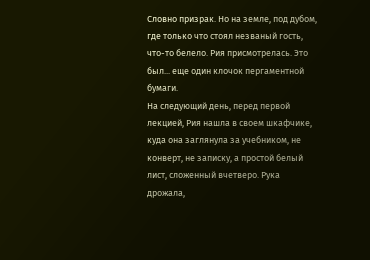Словно призрак. Но на земле, под дубом, где только что стоял незваный гость, что-то белело. Рия присмотрелась. Это был... еще один клочок пергаментной бумаги.
На следующий день, перед первой лекцией, Рия нашла в своем шкафчике, куда она заглянула за учебником, не конверт, не записку, а простой белый лист, сложенный вчетверо. Рука дрожала,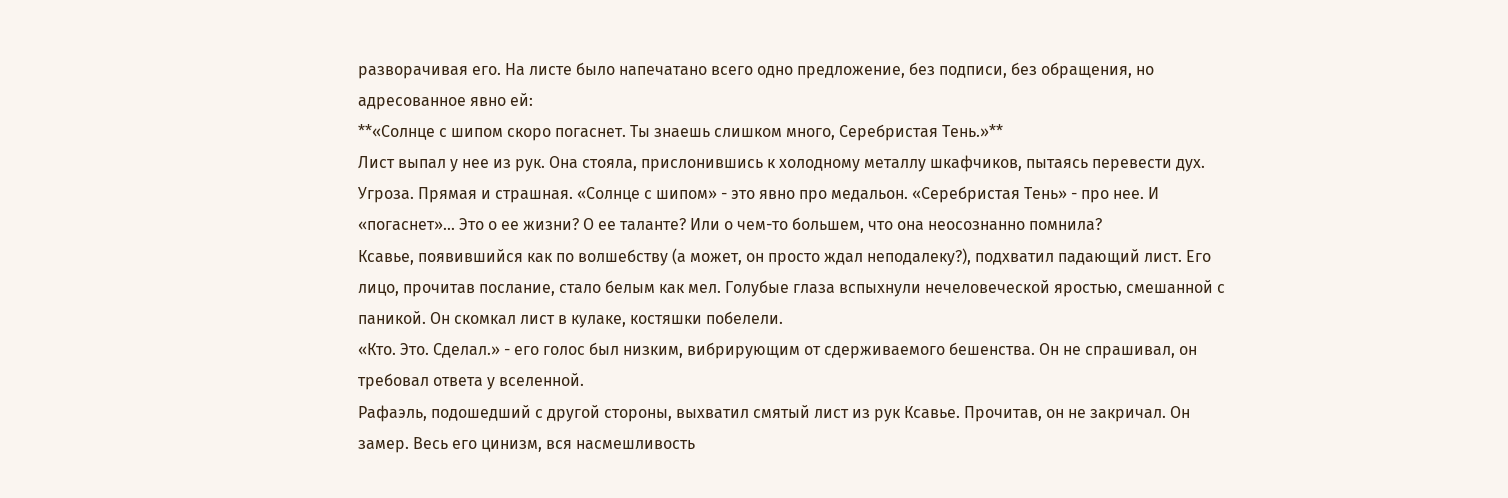разворачивая его. На листе было напечатано всего одно предложение, без подписи, без обращения, но адресованное явно ей:
**«Солнце с шипом скоро погаснет. Ты знаешь слишком много, Серебристая Тень.»**
Лист выпал у нее из рук. Она стояла, прислонившись к холодному металлу шкафчиков, пытаясь перевести дух. Угроза. Прямая и страшная. «Солнце с шипом» - это явно про медальон. «Серебристая Тень» - про нее. И «погаснет»... Это о ее жизни? О ее таланте? Или о чем-то большем, что она неосознанно помнила?
Ксавье, появившийся как по волшебству (а может, он просто ждал неподалеку?), подхватил падающий лист. Его лицо, прочитав послание, стало белым как мел. Голубые глаза вспыхнули нечеловеческой яростью, смешанной с паникой. Он скомкал лист в кулаке, костяшки побелели.
«Кто. Это. Сделал.» - его голос был низким, вибрирующим от сдерживаемого бешенства. Он не спрашивал, он требовал ответа у вселенной.
Рафаэль, подошедший с другой стороны, выхватил смятый лист из рук Ксавье. Прочитав, он не закричал. Он замер. Весь его цинизм, вся насмешливость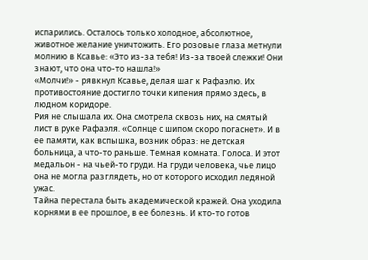испарились. Осталось только холодное, абсолютное, животное желание уничтожить. Его розовые глаза метнули молнию в Ксавье: «Это из-за тебя! Из-за твоей слежки! Они знают, что она что-то нашла!»
«Молчи!» - рявкнул Ксавье, делая шаг к Рафаэлю. Их противостояние достигло точки кипения прямо здесь, в людном коридоре.
Рия не слышала их. Она смотрела сквозь них, на смятый лист в руке Рафаэля. «Солнце с шипом скоро погаснет». И в ее памяти, как вспышка, возник образ: не детская больница, а что-то раньше. Темная комната. Голоса. И этот медальон - на чьей-то груди. На груди человека, чье лицо она не могла разглядеть, но от которого исходил ледяной ужас.
Тайна перестала быть академической кражей. Она уходила корнями в ее прошлое, в ее болезнь. И кто-то готов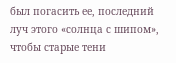был погасить ее, последний луч этого «солнца с шипом», чтобы старые тени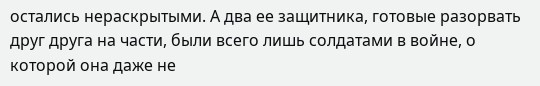остались нераскрытыми. А два ее защитника, готовые разорвать друг друга на части, были всего лишь солдатами в войне, о которой она даже не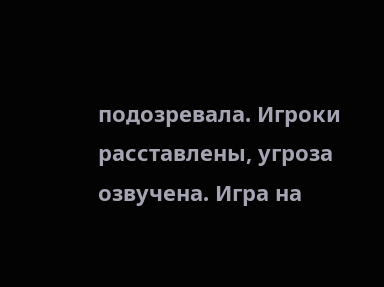подозревала. Игроки расставлены, угроза озвучена. Игра на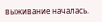выживание началась.